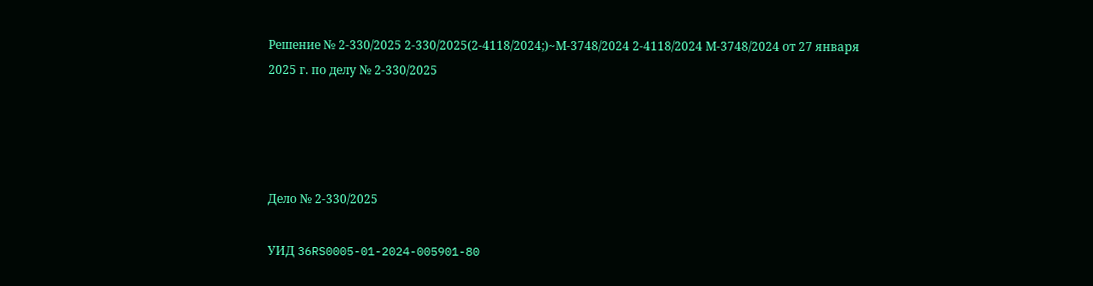Решение № 2-330/2025 2-330/2025(2-4118/2024;)~М-3748/2024 2-4118/2024 М-3748/2024 от 27 января 2025 г. по делу № 2-330/2025




Дело № 2-330/2025

УИД 36RS0005-01-2024-005901-80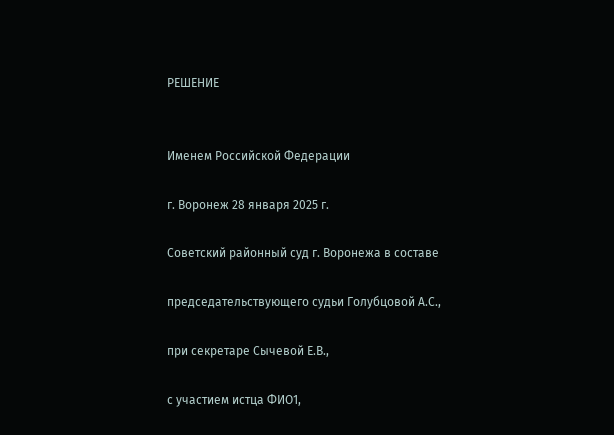РЕШЕНИЕ


Именем Российской Федерации

г. Воронеж 28 января 2025 г.

Советский районный суд г. Воронежа в составе

председательствующего судьи Голубцовой А.С.,

при секретаре Сычевой Е.В.,

с участием истца ФИО1,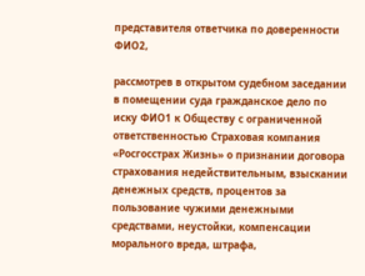представителя ответчика по доверенности ФИО2,

рассмотрев в открытом судебном заседании в помещении суда гражданское дело по иску ФИО1 к Обществу с ограниченной ответственностью Страховая компания «Росгосстрах Жизнь» о признании договора страхования недействительным, взыскании денежных средств, процентов за пользование чужими денежными средствами, неустойки, компенсации морального вреда, штрафа,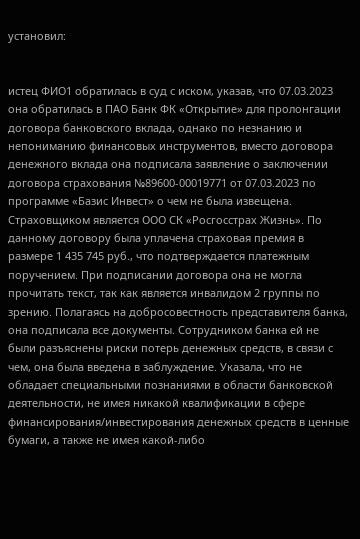установил:


истец ФИО1 обратилась в суд с иском, указав, что 07.03.2023 она обратилась в ПАО Банк ФК «Открытие» для пролонгации договора банковского вклада, однако по незнанию и непониманию финансовых инструментов, вместо договора денежного вклада она подписала заявление о заключении договора страхования №89600-00019771 от 07.03.2023 по программе «Базис Инвест» о чем не была извещена. Страховщиком является ООО СК «Росгосстрах Жизнь». По данному договору была уплачена страховая премия в размере 1 435 745 руб., что подтверждается платежным поручением. При подписании договора она не могла прочитать текст, так как является инвалидом 2 группы по зрению. Полагаясь на добросовестность представителя банка, она подписала все документы. Сотрудником банка ей не были разъяснены риски потерь денежных средств, в связи с чем, она была введена в заблуждение. Указала, что не обладает специальными познаниями в области банковской деятельности, не имея никакой квалификации в сфере финансирования/инвестирования денежных средств в ценные бумаги, а также не имея какой-либо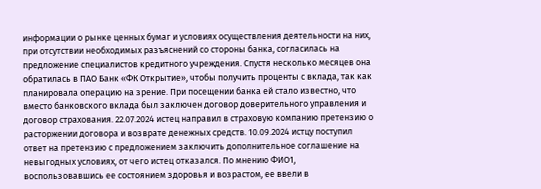информации о рынке ценных бумаг и условиях осуществления деятельности на них, при отсутствии необходимых разъяснений со стороны банка, согласилась на предложение специалистов кредитного учреждения. Спустя несколько месяцев она обратилась в ПАО Банк «ФК Открытие», чтобы получить проценты с вклада, так как планировала операцию на зрение. При посещении банка ей стало известно, что вместо банковского вклада был заключен договор доверительного управления и договор страхования. 22.07.2024 истец направил в страховую компанию претензию о расторжении договора и возврате денежных средств. 10.09.2024 истцу поступил ответ на претензию с предложением заключить дополнительное соглашение на невыгодных условиях, от чего истец отказался. По мнению ФИО1, воспользовавшись ее состоянием здоровья и возрастом, ее ввели в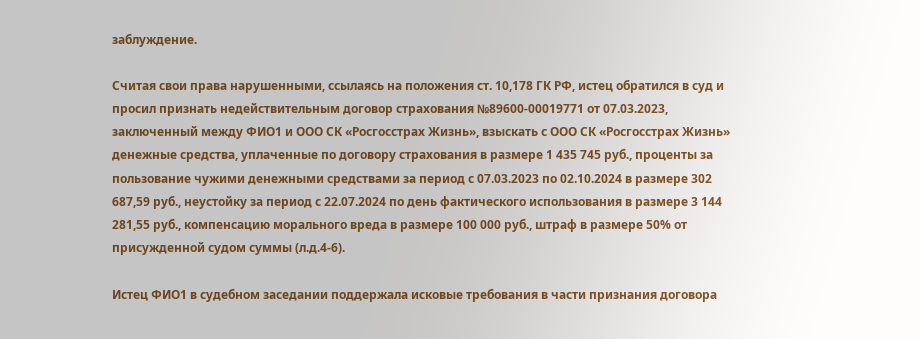заблуждение.

Считая свои права нарушенными, ссылаясь на положения ст. 10,178 ГК РФ, истец обратился в суд и просил признать недействительным договор страхования №89600-00019771 от 07.03.2023, заключенный между ФИО1 и ООО СК «Росгосстрах Жизнь», взыскать с ООО СК «Росгосстрах Жизнь» денежные средства, уплаченные по договору страхования в размере 1 435 745 руб., проценты за пользование чужими денежными средствами за период с 07.03.2023 по 02.10.2024 в размере 302 687,59 руб., неустойку за период с 22.07.2024 по день фактического использования в размере 3 144 281,55 руб., компенсацию морального вреда в размере 100 000 руб., штраф в размере 50% от присужденной судом суммы (л.д.4-6).

Истец ФИО1 в судебном заседании поддержала исковые требования в части признания договора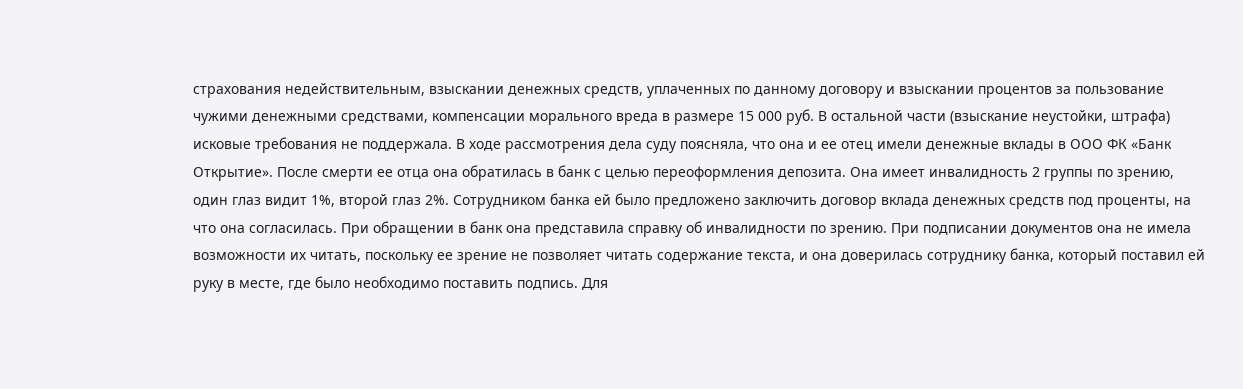страхования недействительным, взыскании денежных средств, уплаченных по данному договору и взыскании процентов за пользование чужими денежными средствами, компенсации морального вреда в размере 15 000 руб. В остальной части (взыскание неустойки, штрафа) исковые требования не поддержала. В ходе рассмотрения дела суду поясняла, что она и ее отец имели денежные вклады в ООО ФК «Банк Открытие». После смерти ее отца она обратилась в банк с целью переоформления депозита. Она имеет инвалидность 2 группы по зрению, один глаз видит 1%, второй глаз 2%. Сотрудником банка ей было предложено заключить договор вклада денежных средств под проценты, на что она согласилась. При обращении в банк она представила справку об инвалидности по зрению. При подписании документов она не имела возможности их читать, поскольку ее зрение не позволяет читать содержание текста, и она доверилась сотруднику банка, который поставил ей руку в месте, где было необходимо поставить подпись. Для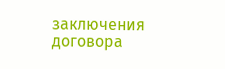заключения договора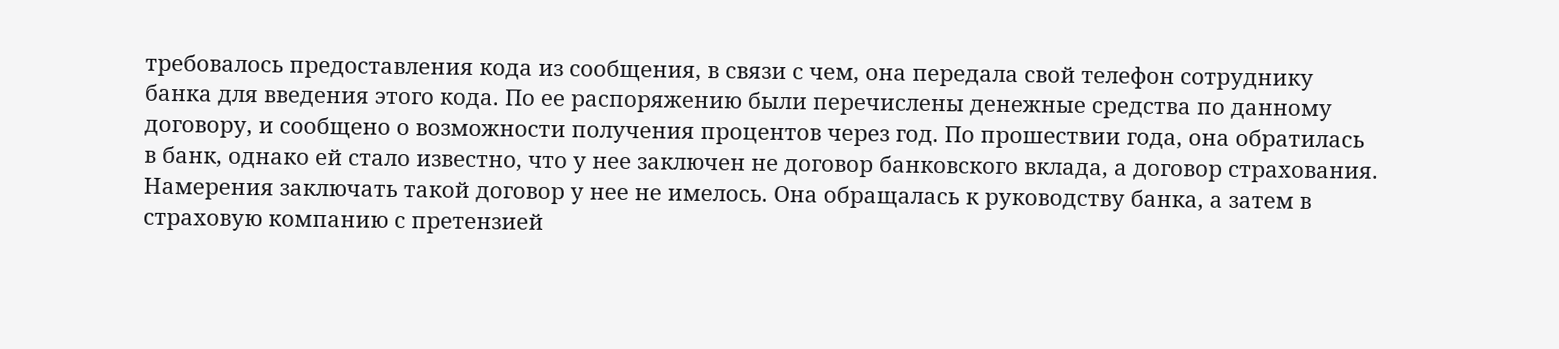требовалось предоставления кода из сообщения, в связи с чем, она передала свой телефон сотруднику банка для введения этого кода. По ее распоряжению были перечислены денежные средства по данному договору, и сообщено о возможности получения процентов через год. По прошествии года, она обратилась в банк, однако ей стало известно, что у нее заключен не договор банковского вклада, а договор страхования. Намерения заключать такой договор у нее не имелось. Она обращалась к руководству банка, а затем в страховую компанию с претензией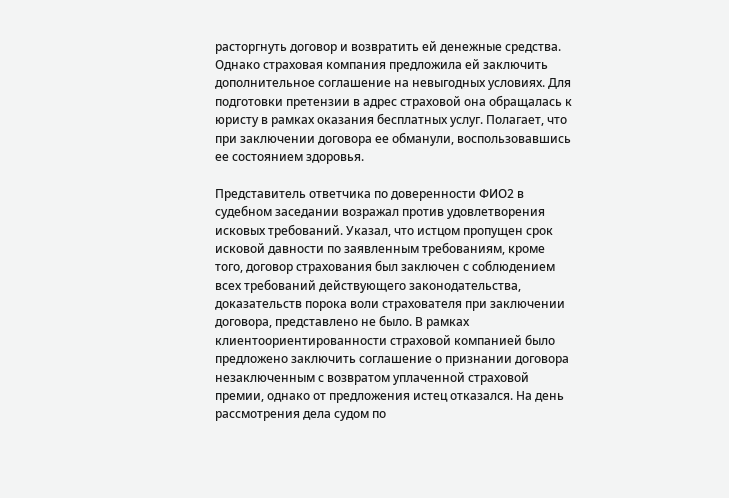расторгнуть договор и возвратить ей денежные средства. Однако страховая компания предложила ей заключить дополнительное соглашение на невыгодных условиях. Для подготовки претензии в адрес страховой она обращалась к юристу в рамках оказания бесплатных услуг. Полагает, что при заключении договора ее обманули, воспользовавшись ее состоянием здоровья.

Представитель ответчика по доверенности ФИО2 в судебном заседании возражал против удовлетворения исковых требований. Указал, что истцом пропущен срок исковой давности по заявленным требованиям, кроме того, договор страхования был заключен с соблюдением всех требований действующего законодательства, доказательств порока воли страхователя при заключении договора, представлено не было. В рамках клиентоориентированности страховой компанией было предложено заключить соглашение о признании договора незаключенным с возвратом уплаченной страховой премии, однако от предложения истец отказался. На день рассмотрения дела судом по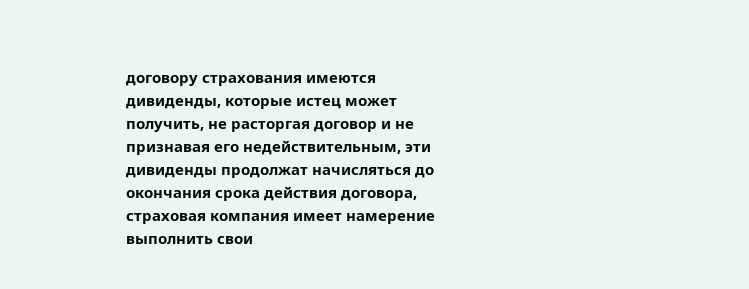договору страхования имеются дивиденды, которые истец может получить, не расторгая договор и не признавая его недействительным, эти дивиденды продолжат начисляться до окончания срока действия договора, страховая компания имеет намерение выполнить свои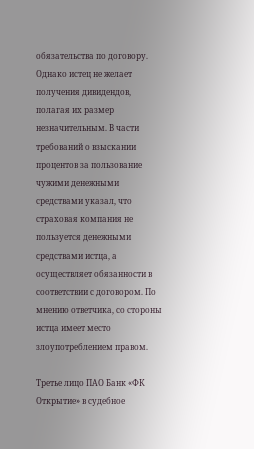обязательства по договору. Однако истец не желает получения дивидендов, полагая их размер незначительным. В части требований о взыскании процентов за пользование чужими денежными средствами указал, что страховая компания не пользуется денежными средствами истца, а осуществляет обязанности в соответствии с договором. По мнению ответчика, со стороны истца имеет место злоупотреблением правом.

Третье лицо ПАО Банк «ФК Открытие» в судебное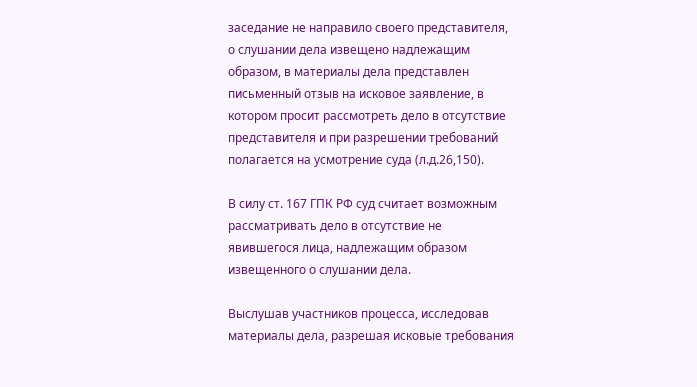заседание не направило своего представителя, о слушании дела извещено надлежащим образом, в материалы дела представлен письменный отзыв на исковое заявление, в котором просит рассмотреть дело в отсутствие представителя и при разрешении требований полагается на усмотрение суда (л.д.26,150).

В силу ст. 167 ГПК РФ суд считает возможным рассматривать дело в отсутствие не явившегося лица, надлежащим образом извещенного о слушании дела.

Выслушав участников процесса, исследовав материалы дела, разрешая исковые требования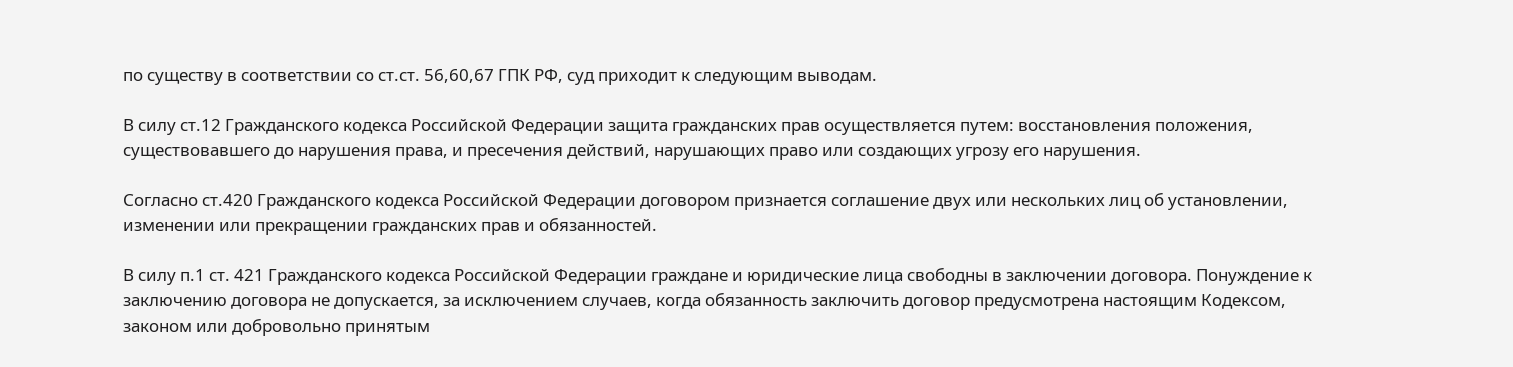по существу в соответствии со ст.ст. 56,60,67 ГПК РФ, суд приходит к следующим выводам.

В силу ст.12 Гражданского кодекса Российской Федерации защита гражданских прав осуществляется путем: восстановления положения, существовавшего до нарушения права, и пресечения действий, нарушающих право или создающих угрозу его нарушения.

Согласно ст.420 Гражданского кодекса Российской Федерации договором признается соглашение двух или нескольких лиц об установлении, изменении или прекращении гражданских прав и обязанностей.

В силу п.1 ст. 421 Гражданского кодекса Российской Федерации граждане и юридические лица свободны в заключении договора. Понуждение к заключению договора не допускается, за исключением случаев, когда обязанность заключить договор предусмотрена настоящим Кодексом, законом или добровольно принятым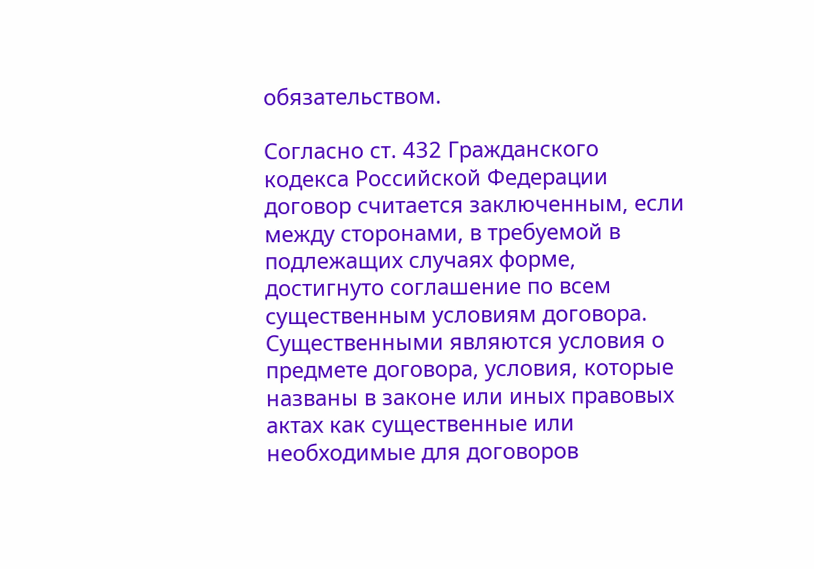обязательством.

Согласно ст. 432 Гражданского кодекса Российской Федерации договор считается заключенным, если между сторонами, в требуемой в подлежащих случаях форме, достигнуто соглашение по всем существенным условиям договора. Существенными являются условия о предмете договора, условия, которые названы в законе или иных правовых актах как существенные или необходимые для договоров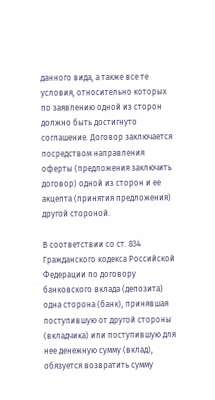данного вида, а также все те условия, относительно которых по заявлению одной из сторон должно быть достигнуто соглашение. Договор заключается посредством направления оферты (предложения заключить договор) одной из сторон и ее акцепта (принятия предложения) другой стороной.

В соответствии со ст. 834 Гражданского кодекса Российской Федерации по договору банковского вклада (депозита) одна сторона (банк), принявшая поступившую от другой стороны (вкладчика) или поступившую для нее денежную сумму (вклад), обязуется возвратить сумму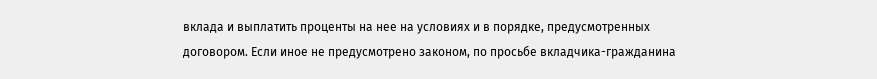вклада и выплатить проценты на нее на условиях и в порядке, предусмотренных договором. Если иное не предусмотрено законом, по просьбе вкладчика-гражданина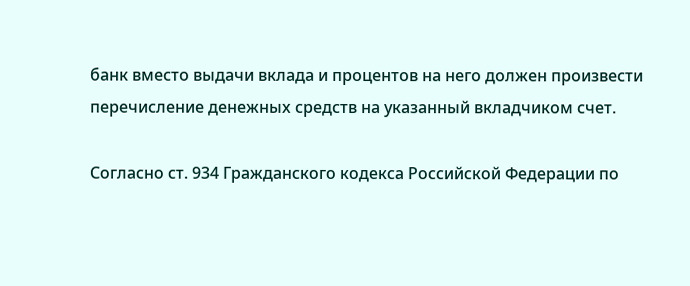банк вместо выдачи вклада и процентов на него должен произвести перечисление денежных средств на указанный вкладчиком счет.

Согласно ст. 934 Гражданского кодекса Российской Федерации по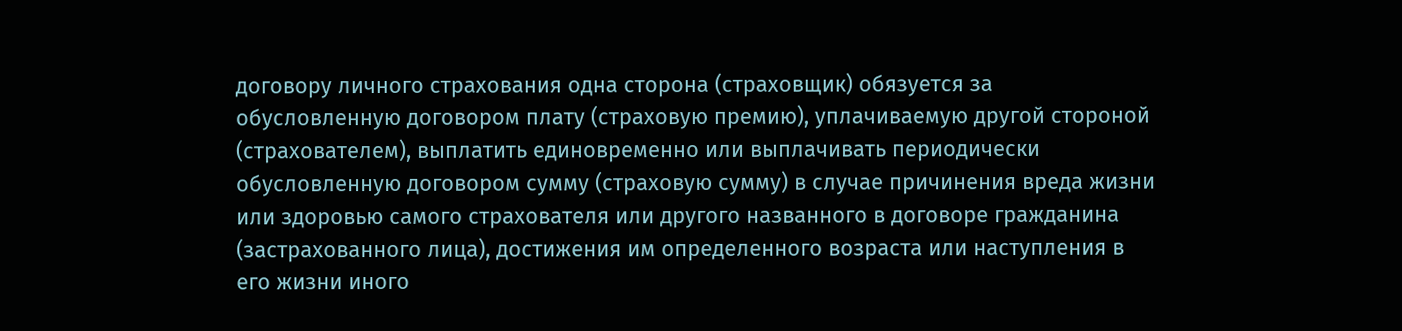договору личного страхования одна сторона (страховщик) обязуется за обусловленную договором плату (страховую премию), уплачиваемую другой стороной (страхователем), выплатить единовременно или выплачивать периодически обусловленную договором сумму (страховую сумму) в случае причинения вреда жизни или здоровью самого страхователя или другого названного в договоре гражданина (застрахованного лица), достижения им определенного возраста или наступления в его жизни иного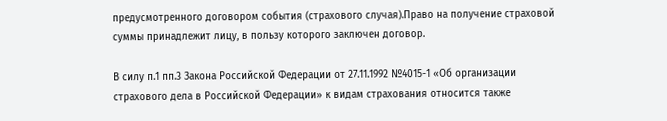предусмотренного договором события (страхового случая).Право на получение страховой суммы принадлежит лицу, в пользу которого заключен договор.

В силу п.1 пп.3 Закона Российской Федерации от 27.11.1992 №4015-1 «Об организации страхового дела в Российской Федерации» к видам страхования относится также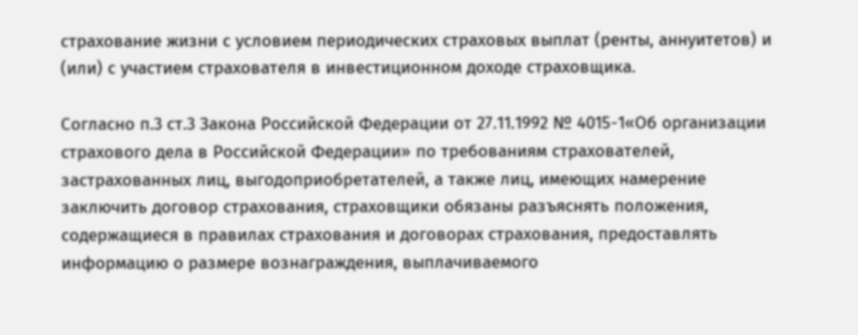страхование жизни с условием периодических страховых выплат (ренты, аннуитетов) и (или) с участием страхователя в инвестиционном доходе страховщика.

Согласно п.3 ст.3 Закона Российской Федерации от 27.11.1992 № 4015-1«Об организации страхового дела в Российской Федерации» по требованиям страхователей, застрахованных лиц, выгодоприобретателей, а также лиц, имеющих намерение заключить договор страхования, страховщики обязаны разъяснять положения, содержащиеся в правилах страхования и договорах страхования, предоставлять информацию о размере вознаграждения, выплачиваемого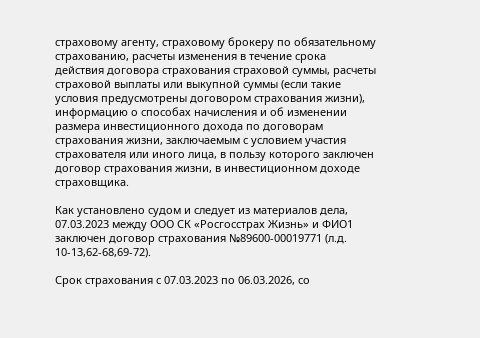страховому агенту, страховому брокеру по обязательному страхованию, расчеты изменения в течение срока действия договора страхования страховой суммы, расчеты страховой выплаты или выкупной суммы (если такие условия предусмотрены договором страхования жизни), информацию о способах начисления и об изменении размера инвестиционного дохода по договорам страхования жизни, заключаемым с условием участия страхователя или иного лица, в пользу которого заключен договор страхования жизни, в инвестиционном доходе страховщика.

Как установлено судом и следует из материалов дела, 07.03.2023 между ООО СК «Росгосстрах Жизнь» и ФИО1 заключен договор страхования №89600-00019771 (л.д. 10-13,62-68,69-72).

Срок страхования с 07.03.2023 по 06.03.2026, со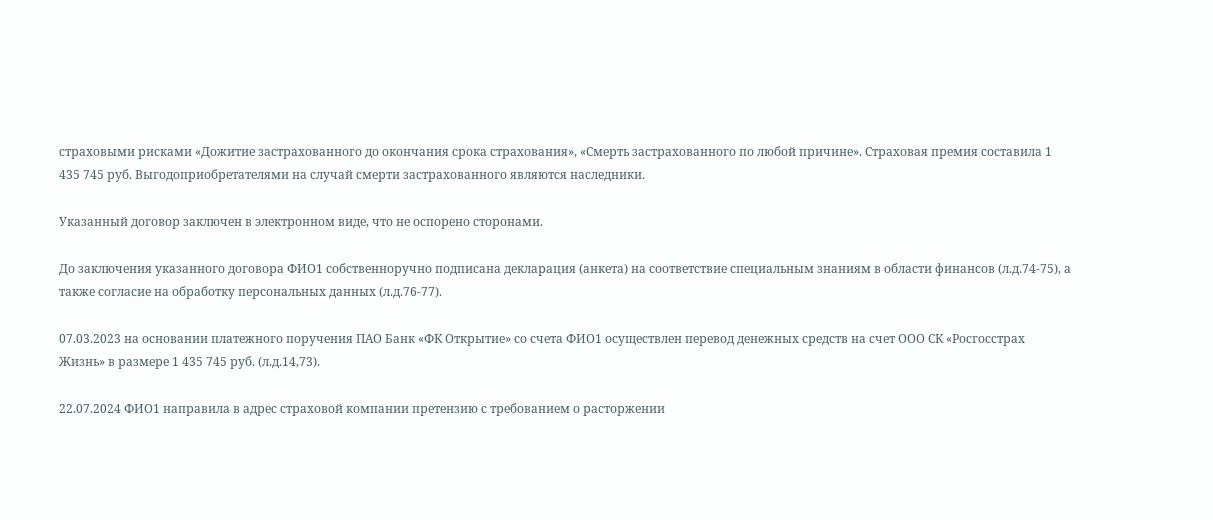страховыми рисками «Дожитие застрахованного до окончания срока страхования», «Смерть застрахованного по любой причине». Страховая премия составила 1 435 745 руб. Выгодоприобретателями на случай смерти застрахованного являются наследники.

Указанный договор заключен в электронном виде, что не оспорено сторонами.

До заключения указанного договора ФИО1 собственноручно подписана декларация (анкета) на соответствие специальным знаниям в области финансов (л.д.74-75), а также согласие на обработку персональных данных (л.д.76-77).

07.03.2023 на основании платежного поручения ПАО Банк «ФК Открытие» со счета ФИО1 осуществлен перевод денежных средств на счет ООО СК «Росгосстрах Жизнь» в размере 1 435 745 руб. (л.д.14,73).

22.07.2024 ФИО1 направила в адрес страховой компании претензию с требованием о расторжении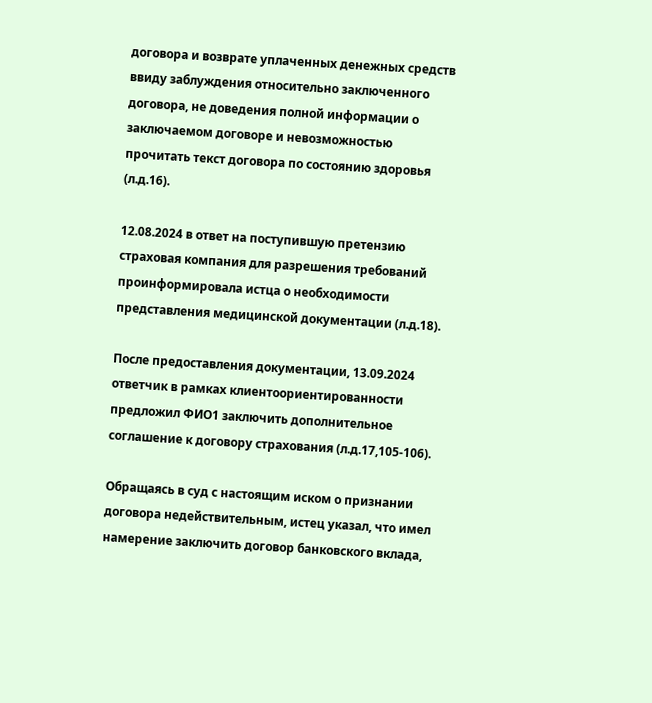договора и возврате уплаченных денежных средств ввиду заблуждения относительно заключенного договора, не доведения полной информации о заключаемом договоре и невозможностью прочитать текст договора по состоянию здоровья (л.д.16).

12.08.2024 в ответ на поступившую претензию страховая компания для разрешения требований проинформировала истца о необходимости представления медицинской документации (л.д.18).

После предоставления документации, 13.09.2024 ответчик в рамках клиентоориентированности предложил ФИО1 заключить дополнительное соглашение к договору страхования (л.д.17,105-106).

Обращаясь в суд с настоящим иском о признании договора недействительным, истец указал, что имел намерение заключить договор банковского вклада,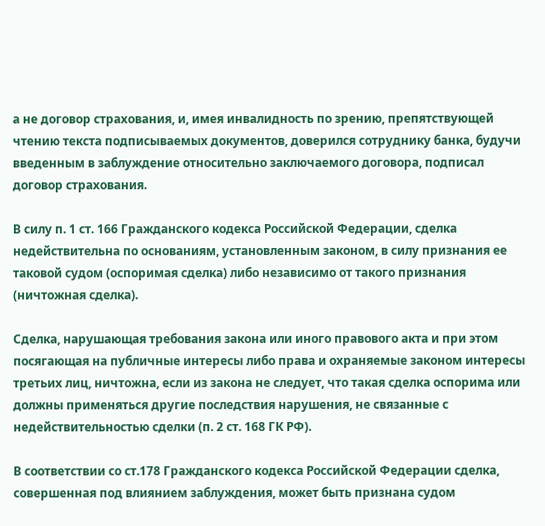а не договор страхования, и, имея инвалидность по зрению, препятствующей чтению текста подписываемых документов, доверился сотруднику банка, будучи введенным в заблуждение относительно заключаемого договора, подписал договор страхования.

В силу п. 1 ст. 166 Гражданского кодекса Российской Федерации, сделка недействительна по основаниям, установленным законом, в силу признания ее таковой судом (оспоримая сделка) либо независимо от такого признания (ничтожная сделка).

Сделка, нарушающая требования закона или иного правового акта и при этом посягающая на публичные интересы либо права и охраняемые законом интересы третьих лиц, ничтожна, если из закона не следует, что такая сделка оспорима или должны применяться другие последствия нарушения, не связанные с недействительностью сделки (п. 2 ст. 168 ГК РФ).

В соответствии со ст.178 Гражданского кодекса Российской Федерации сделка, совершенная под влиянием заблуждения, может быть признана судом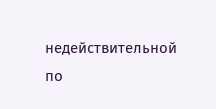недействительной по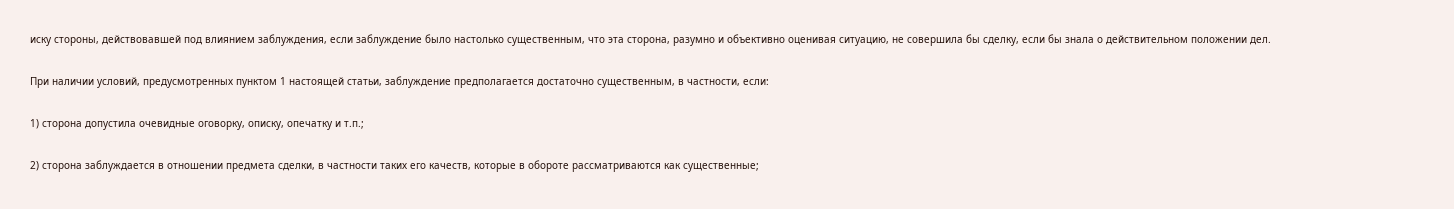иску стороны, действовавшей под влиянием заблуждения, если заблуждение было настолько существенным, что эта сторона, разумно и объективно оценивая ситуацию, не совершила бы сделку, если бы знала о действительном положении дел.

При наличии условий, предусмотренных пунктом 1 настоящей статьи, заблуждение предполагается достаточно существенным, в частности, если:

1) сторона допустила очевидные оговорку, описку, опечатку и т.п.;

2) сторона заблуждается в отношении предмета сделки, в частности таких его качеств, которые в обороте рассматриваются как существенные;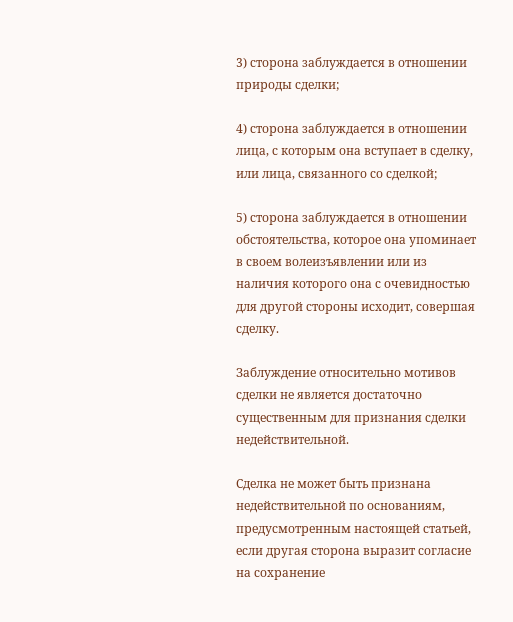3) сторона заблуждается в отношении природы сделки;

4) сторона заблуждается в отношении лица, с которым она вступает в сделку, или лица, связанного со сделкой;

5) сторона заблуждается в отношении обстоятельства, которое она упоминает в своем волеизъявлении или из наличия которого она с очевидностью для другой стороны исходит, совершая сделку.

Заблуждение относительно мотивов сделки не является достаточно существенным для признания сделки недействительной.

Сделка не может быть признана недействительной по основаниям, предусмотренным настоящей статьей, если другая сторона выразит согласие на сохранение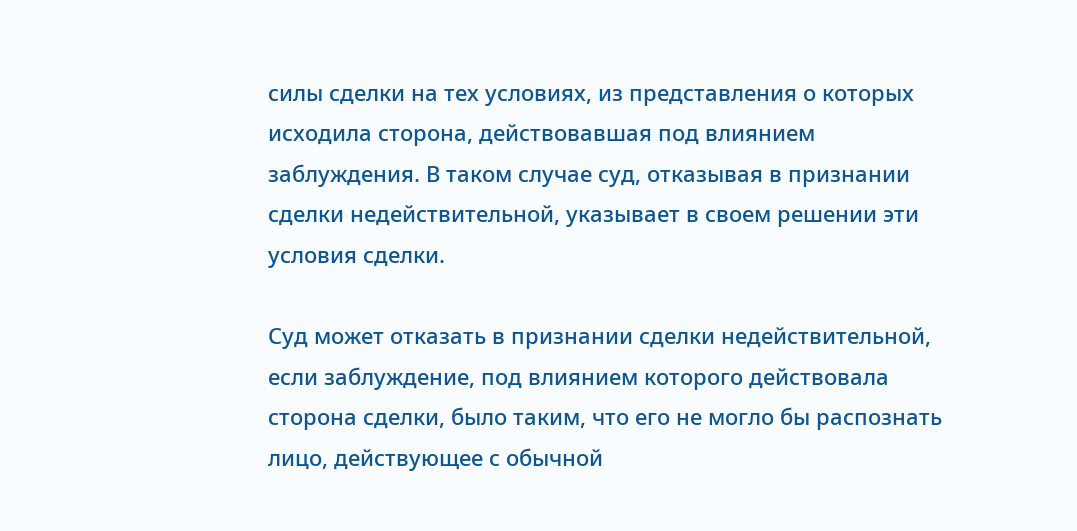силы сделки на тех условиях, из представления о которых исходила сторона, действовавшая под влиянием заблуждения. В таком случае суд, отказывая в признании сделки недействительной, указывает в своем решении эти условия сделки.

Суд может отказать в признании сделки недействительной, если заблуждение, под влиянием которого действовала сторона сделки, было таким, что его не могло бы распознать лицо, действующее с обычной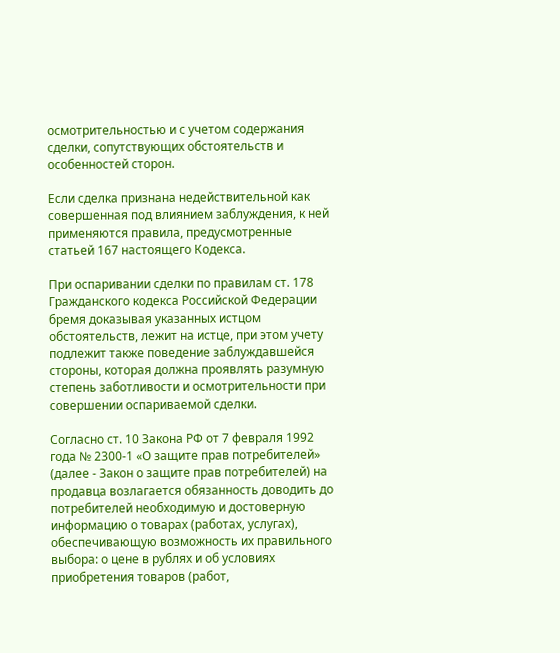осмотрительностью и с учетом содержания сделки, сопутствующих обстоятельств и особенностей сторон.

Если сделка признана недействительной как совершенная под влиянием заблуждения, к ней применяются правила, предусмотренные статьей 167 настоящего Кодекса.

При оспаривании сделки по правилам ст. 178 Гражданского кодекса Российской Федерации бремя доказывая указанных истцом обстоятельств, лежит на истце, при этом учету подлежит также поведение заблуждавшейся стороны, которая должна проявлять разумную степень заботливости и осмотрительности при совершении оспариваемой сделки.

Согласно ст. 10 Закона РФ от 7 февраля 1992 года № 2300-1 «О защите прав потребителей» (далее - Закон о защите прав потребителей) на продавца возлагается обязанность доводить до потребителей необходимую и достоверную информацию о товарах (работах, услугах), обеспечивающую возможность их правильного выбора: о цене в рублях и об условиях приобретения товаров (работ,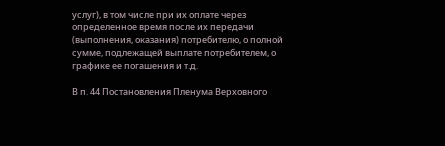услуг), в том числе при их оплате через определенное время после их передачи (выполнения, оказания) потребителю, о полной сумме, подлежащей выплате потребителем, о графике ее погашения и т.д.

В п. 44 Постановления Пленума Верховного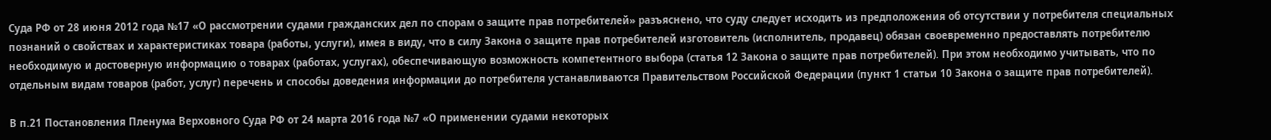Суда РФ от 28 июня 2012 года №17 «О рассмотрении судами гражданских дел по спорам о защите прав потребителей» разъяснено, что суду следует исходить из предположения об отсутствии у потребителя специальных познаний о свойствах и характеристиках товара (работы, услуги), имея в виду, что в силу Закона о защите прав потребителей изготовитель (исполнитель, продавец) обязан своевременно предоставлять потребителю необходимую и достоверную информацию о товарах (работах, услугах), обеспечивающую возможность компетентного выбора (статья 12 Закона о защите прав потребителей). При этом необходимо учитывать, что по отдельным видам товаров (работ, услуг) перечень и способы доведения информации до потребителя устанавливаются Правительством Российской Федерации (пункт 1 статьи 10 Закона о защите прав потребителей).

В п.21 Постановления Пленума Верховного Суда РФ от 24 марта 2016 года №7 «О применении судами некоторых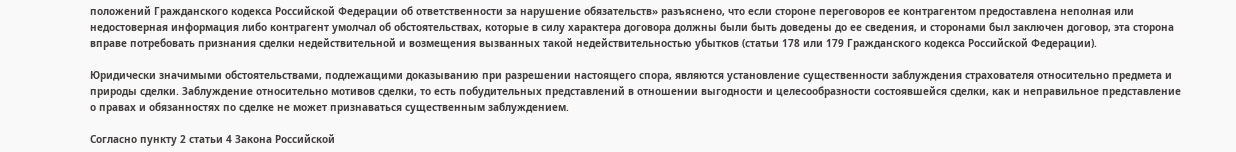положений Гражданского кодекса Российской Федерации об ответственности за нарушение обязательств» разъяснено, что если стороне переговоров ее контрагентом предоставлена неполная или недостоверная информация либо контрагент умолчал об обстоятельствах, которые в силу характера договора должны были быть доведены до ее сведения, и сторонами был заключен договор, эта сторона вправе потребовать признания сделки недействительной и возмещения вызванных такой недействительностью убытков (статьи 178 или 179 Гражданского кодекса Российской Федерации).

Юридически значимыми обстоятельствами, подлежащими доказыванию при разрешении настоящего спора, являются установление существенности заблуждения страхователя относительно предмета и природы сделки. Заблуждение относительно мотивов сделки, то есть побудительных представлений в отношении выгодности и целесообразности состоявшейся сделки, как и неправильное представление о правах и обязанностях по сделке не может признаваться существенным заблуждением.

Согласно пункту 2 статьи 4 Закона Российской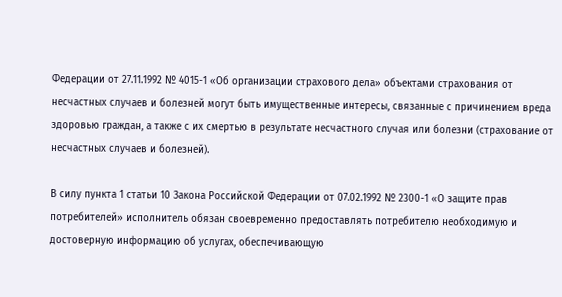Федерации от 27.11.1992 № 4015-1 «Об организации страхового дела» объектами страхования от несчастных случаев и болезней могут быть имущественные интересы, связанные с причинением вреда здоровью граждан, а также с их смертью в результате несчастного случая или болезни (страхование от несчастных случаев и болезней).

В силу пункта 1 статьи 10 Закона Российской Федерации от 07.02.1992 № 2300-1 «О защите прав потребителей» исполнитель обязан своевременно предоставлять потребителю необходимую и достоверную информацию об услугах, обеспечивающую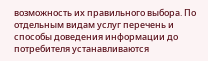возможность их правильного выбора. По отдельным видам услуг перечень и способы доведения информации до потребителя устанавливаются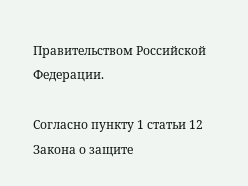Правительством Российской Федерации.

Согласно пункту 1 статьи 12 Закона о защите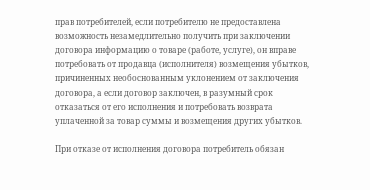прав потребителей, если потребителю не предоставлена возможность незамедлительно получить при заключении договора информацию о товаре (работе, услуге), он вправе потребовать от продавца (исполнителя) возмещения убытков, причиненных необоснованным уклонением от заключения договора, а если договор заключен, в разумный срок отказаться от его исполнения и потребовать возврата уплаченной за товар суммы и возмещения других убытков.

При отказе от исполнения договора потребитель обязан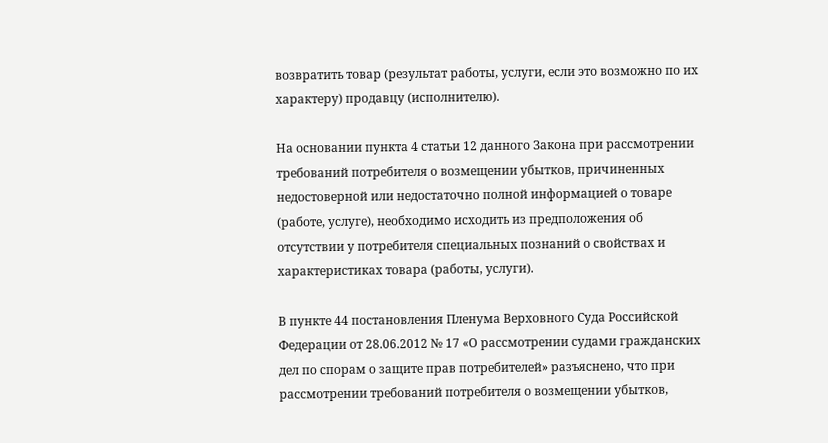возвратить товар (результат работы, услуги, если это возможно по их характеру) продавцу (исполнителю).

На основании пункта 4 статьи 12 данного Закона при рассмотрении требований потребителя о возмещении убытков, причиненных недостоверной или недостаточно полной информацией о товаре (работе, услуге), необходимо исходить из предположения об отсутствии у потребителя специальных познаний о свойствах и характеристиках товара (работы, услуги).

В пункте 44 постановления Пленума Верховного Суда Российской Федерации от 28.06.2012 № 17 «О рассмотрении судами гражданских дел по спорам о защите прав потребителей» разъяснено, что при рассмотрении требований потребителя о возмещении убытков,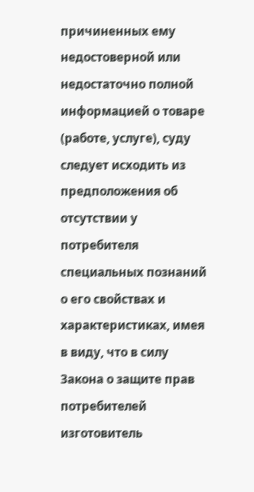причиненных ему недостоверной или недостаточно полной информацией о товаре (работе, услуге), суду следует исходить из предположения об отсутствии у потребителя специальных познаний о его свойствах и характеристиках, имея в виду, что в силу Закона о защите прав потребителей изготовитель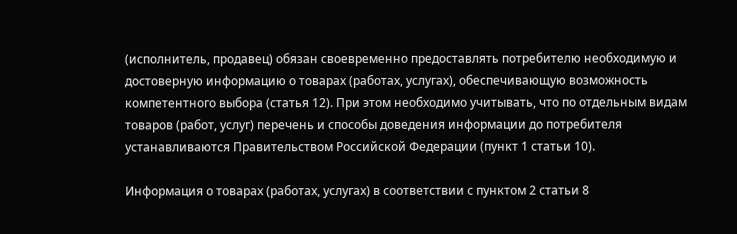(исполнитель, продавец) обязан своевременно предоставлять потребителю необходимую и достоверную информацию о товарах (работах, услугах), обеспечивающую возможность компетентного выбора (статья 12). При этом необходимо учитывать, что по отдельным видам товаров (работ, услуг) перечень и способы доведения информации до потребителя устанавливаются Правительством Российской Федерации (пункт 1 статьи 10).

Информация о товарах (работах, услугах) в соответствии с пунктом 2 статьи 8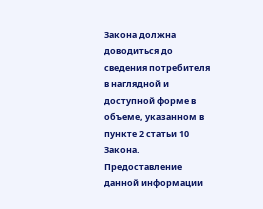Закона должна доводиться до сведения потребителя в наглядной и доступной форме в объеме, указанном в пункте 2 статьи 10 Закона. Предоставление данной информации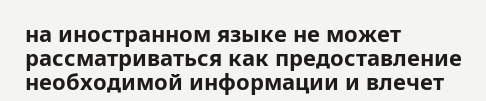на иностранном языке не может рассматриваться как предоставление необходимой информации и влечет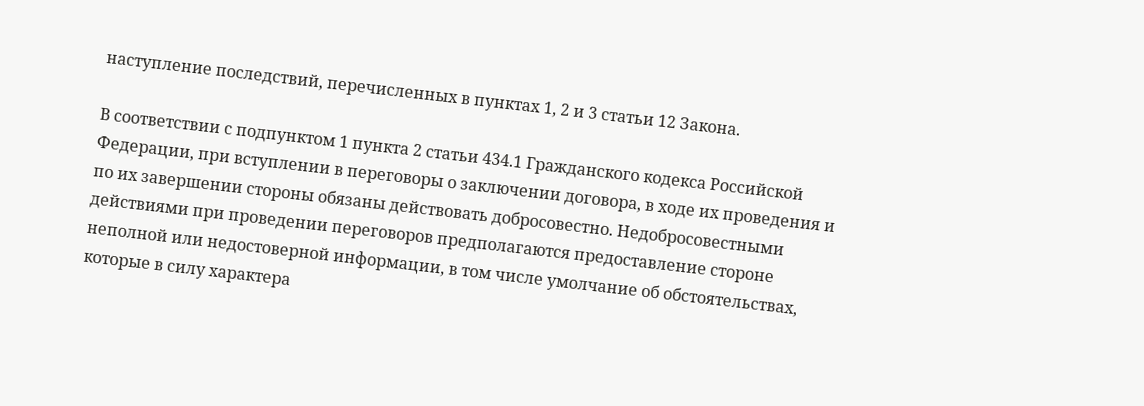наступление последствий, перечисленных в пунктах 1, 2 и 3 статьи 12 Закона.

В соответствии с подпунктом 1 пункта 2 статьи 434.1 Гражданского кодекса Российской Федерации, при вступлении в переговоры о заключении договора, в ходе их проведения и по их завершении стороны обязаны действовать добросовестно. Недобросовестными действиями при проведении переговоров предполагаются предоставление стороне неполной или недостоверной информации, в том числе умолчание об обстоятельствах, которые в силу характера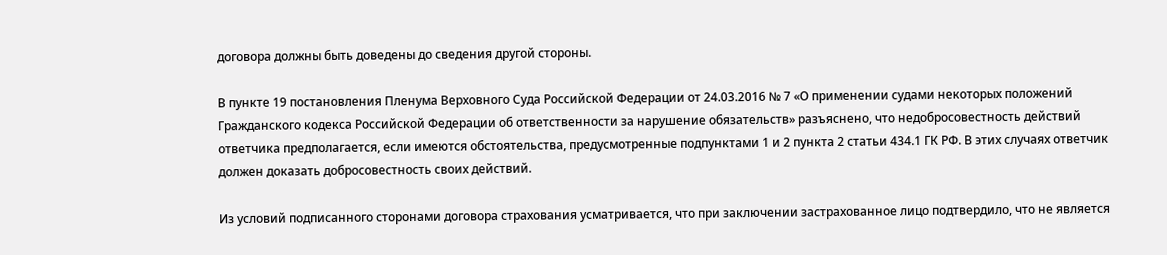договора должны быть доведены до сведения другой стороны.

В пункте 19 постановления Пленума Верховного Суда Российской Федерации от 24.03.2016 № 7 «О применении судами некоторых положений Гражданского кодекса Российской Федерации об ответственности за нарушение обязательств» разъяснено, что недобросовестность действий ответчика предполагается, если имеются обстоятельства, предусмотренные подпунктами 1 и 2 пункта 2 статьи 434.1 ГК РФ. В этих случаях ответчик должен доказать добросовестность своих действий.

Из условий подписанного сторонами договора страхования усматривается, что при заключении застрахованное лицо подтвердило, что не является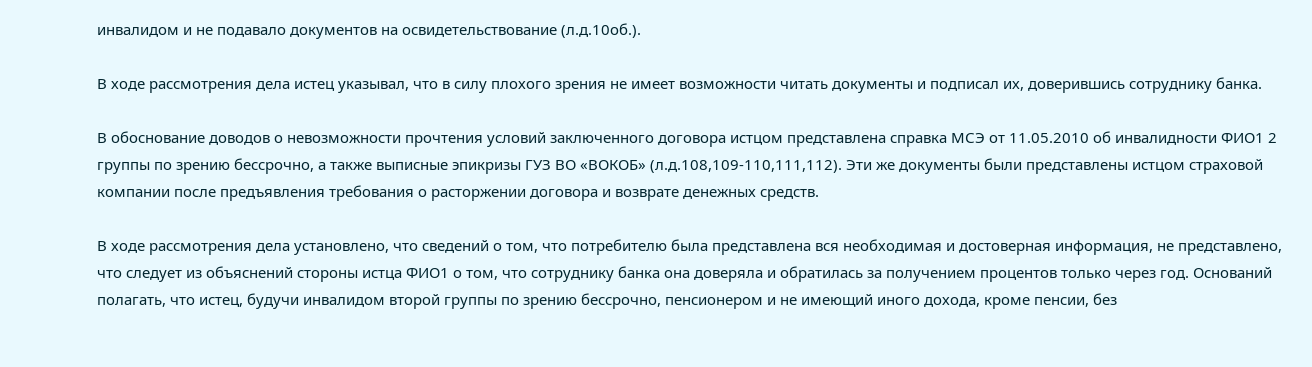инвалидом и не подавало документов на освидетельствование (л.д.10об.).

В ходе рассмотрения дела истец указывал, что в силу плохого зрения не имеет возможности читать документы и подписал их, доверившись сотруднику банка.

В обоснование доводов о невозможности прочтения условий заключенного договора истцом представлена справка МСЭ от 11.05.2010 об инвалидности ФИО1 2 группы по зрению бессрочно, а также выписные эпикризы ГУЗ ВО «ВОКОБ» (л.д.108,109-110,111,112). Эти же документы были представлены истцом страховой компании после предъявления требования о расторжении договора и возврате денежных средств.

В ходе рассмотрения дела установлено, что сведений о том, что потребителю была представлена вся необходимая и достоверная информация, не представлено, что следует из объяснений стороны истца ФИО1 о том, что сотруднику банка она доверяла и обратилась за получением процентов только через год. Оснований полагать, что истец, будучи инвалидом второй группы по зрению бессрочно, пенсионером и не имеющий иного дохода, кроме пенсии, без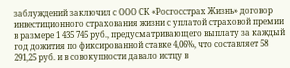заблуждений заключил с ООО СК «Росгосстрах Жизнь» договор инвестиционного страхования жизни с уплатой страховой премии в размере 1 435 745 руб., предусматривающего выплату за каждый год дожития по фиксированной ставке 4,06%, что составляет 58 291,25 руб. и в совокупности давало истцу в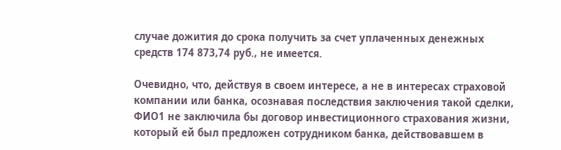случае дожития до срока получить за счет уплаченных денежных средств 174 873,74 руб., не имеется.

Очевидно, что, действуя в своем интересе, а не в интересах страховой компании или банка, осознавая последствия заключения такой сделки, ФИО1 не заключила бы договор инвестиционного страхования жизни, который ей был предложен сотрудником банка, действовавшем в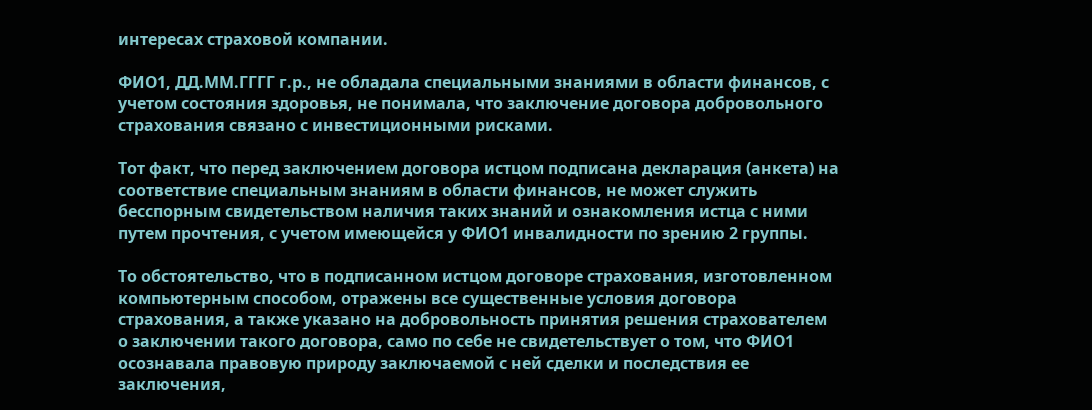интересах страховой компании.

ФИО1, ДД.ММ.ГГГГ г.р., не обладала специальными знаниями в области финансов, с учетом состояния здоровья, не понимала, что заключение договора добровольного страхования связано с инвестиционными рисками.

Тот факт, что перед заключением договора истцом подписана декларация (анкета) на соответствие специальным знаниям в области финансов, не может служить бесспорным свидетельством наличия таких знаний и ознакомления истца с ними путем прочтения, с учетом имеющейся у ФИО1 инвалидности по зрению 2 группы.

То обстоятельство, что в подписанном истцом договоре страхования, изготовленном компьютерным способом, отражены все существенные условия договора страхования, а также указано на добровольность принятия решения страхователем о заключении такого договора, само по себе не свидетельствует о том, что ФИО1 осознавала правовую природу заключаемой с ней сделки и последствия ее заключения,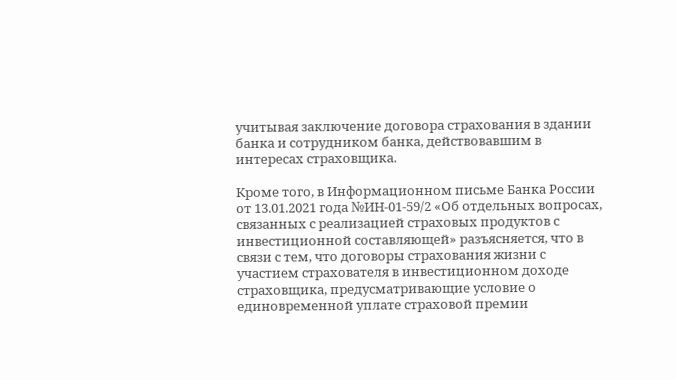учитывая заключение договора страхования в здании банка и сотрудником банка, действовавшим в интересах страховщика.

Кроме того, в Информационном письме Банка России от 13.01.2021 года №ИН-01-59/2 «Об отдельных вопросах, связанных с реализацией страховых продуктов с инвестиционной составляющей» разъясняется, что в связи с тем, что договоры страхования жизни с участием страхователя в инвестиционном доходе страховщика, предусматривающие условие о единовременной уплате страховой премии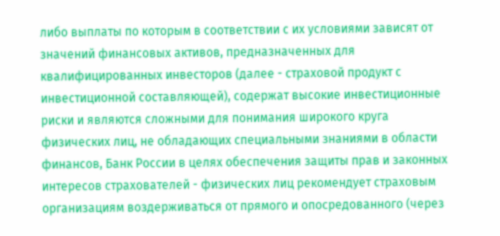либо выплаты по которым в соответствии с их условиями зависят от значений финансовых активов, предназначенных для квалифицированных инвесторов (далее - страховой продукт с инвестиционной составляющей), содержат высокие инвестиционные риски и являются сложными для понимания широкого круга физических лиц, не обладающих специальными знаниями в области финансов, Банк России в целях обеспечения защиты прав и законных интересов страхователей - физических лиц рекомендует страховым организациям воздерживаться от прямого и опосредованного (через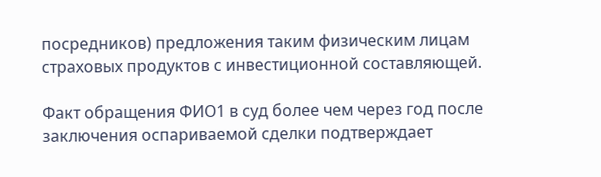посредников) предложения таким физическим лицам страховых продуктов с инвестиционной составляющей.

Факт обращения ФИО1 в суд более чем через год после заключения оспариваемой сделки подтверждает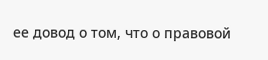ее довод о том, что о правовой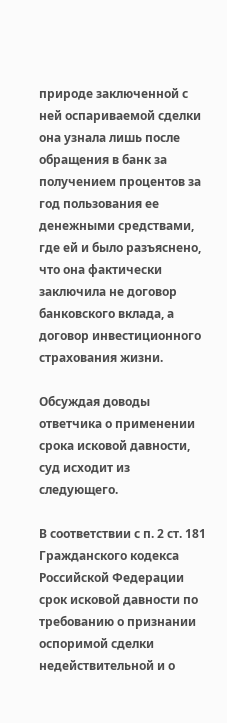природе заключенной с ней оспариваемой сделки она узнала лишь после обращения в банк за получением процентов за год пользования ее денежными средствами, где ей и было разъяснено, что она фактически заключила не договор банковского вклада, а договор инвестиционного страхования жизни.

Обсуждая доводы ответчика о применении срока исковой давности, суд исходит из следующего.

В соответствии с п. 2 ст. 181 Гражданского кодекса Российской Федерации срок исковой давности по требованию о признании оспоримой сделки недействительной и о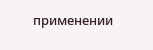применении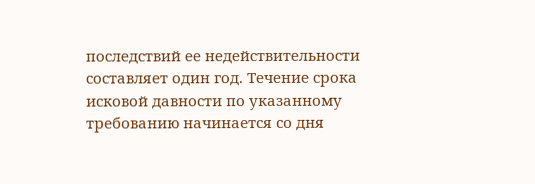последствий ее недействительности составляет один год. Течение срока исковой давности по указанному требованию начинается со дня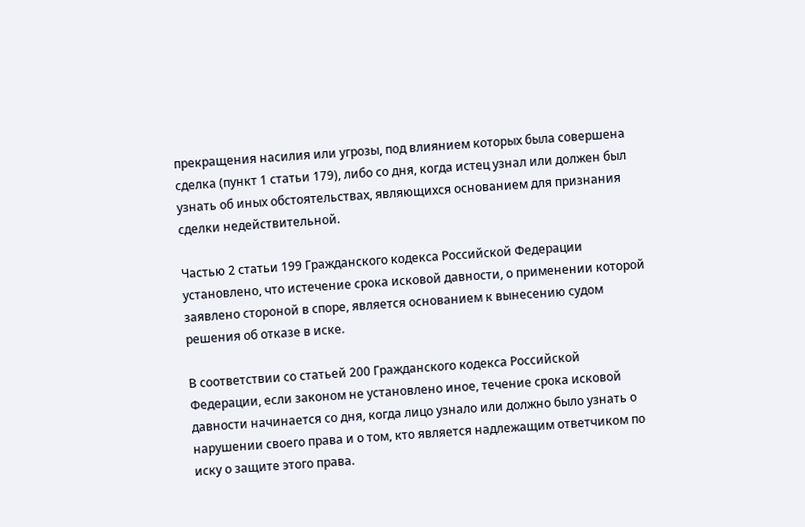прекращения насилия или угрозы, под влиянием которых была совершена сделка (пункт 1 статьи 179), либо со дня, когда истец узнал или должен был узнать об иных обстоятельствах, являющихся основанием для признания сделки недействительной.

Частью 2 статьи 199 Гражданского кодекса Российской Федерации установлено, что истечение срока исковой давности, о применении которой заявлено стороной в споре, является основанием к вынесению судом решения об отказе в иске.

В соответствии со статьей 200 Гражданского кодекса Российской Федерации, если законом не установлено иное, течение срока исковой давности начинается со дня, когда лицо узнало или должно было узнать о нарушении своего права и о том, кто является надлежащим ответчиком по иску о защите этого права.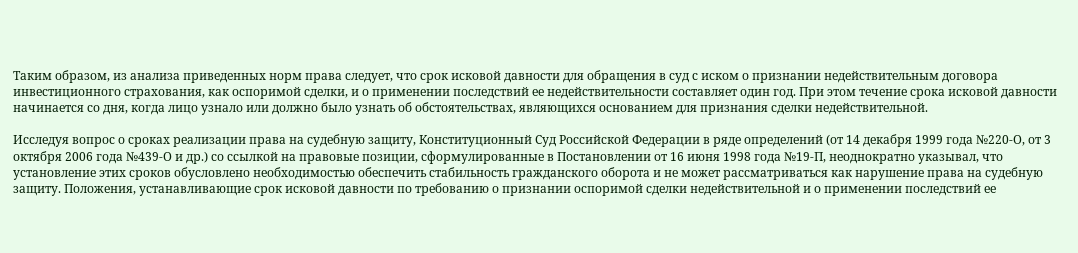Таким образом, из анализа приведенных норм права следует, что срок исковой давности для обращения в суд с иском о признании недействительным договора инвестиционного страхования, как оспоримой сделки, и о применении последствий ее недействительности составляет один год. При этом течение срока исковой давности начинается со дня, когда лицо узнало или должно было узнать об обстоятельствах, являющихся основанием для признания сделки недействительной.

Исследуя вопрос о сроках реализации права на судебную защиту, Конституционный Суд Российской Федерации в ряде определений (от 14 декабря 1999 года №220-О, от 3 октября 2006 года №439-О и др.) со ссылкой на правовые позиции, сформулированные в Постановлении от 16 июня 1998 года №19-П, неоднократно указывал, что установление этих сроков обусловлено необходимостью обеспечить стабильность гражданского оборота и не может рассматриваться как нарушение права на судебную защиту. Положения, устанавливающие срок исковой давности по требованию о признании оспоримой сделки недействительной и о применении последствий ее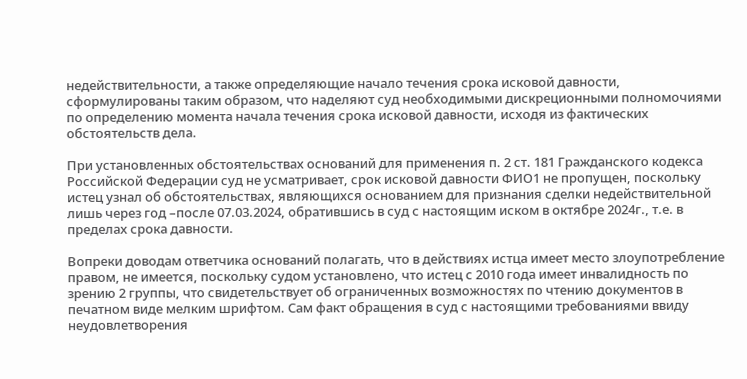недействительности, а также определяющие начало течения срока исковой давности, сформулированы таким образом, что наделяют суд необходимыми дискреционными полномочиями по определению момента начала течения срока исковой давности, исходя из фактических обстоятельств дела.

При установленных обстоятельствах оснований для применения п. 2 ст. 181 Гражданского кодекса Российской Федерации суд не усматривает, срок исковой давности ФИО1 не пропущен, поскольку истец узнал об обстоятельствах, являющихся основанием для признания сделки недействительной лишь через год –после 07.03.2024, обратившись в суд с настоящим иском в октябре 2024г., т.е. в пределах срока давности.

Вопреки доводам ответчика оснований полагать, что в действиях истца имеет место злоупотребление правом, не имеется, поскольку судом установлено, что истец с 2010 года имеет инвалидность по зрению 2 группы, что свидетельствует об ограниченных возможностях по чтению документов в печатном виде мелким шрифтом. Сам факт обращения в суд с настоящими требованиями ввиду неудовлетворения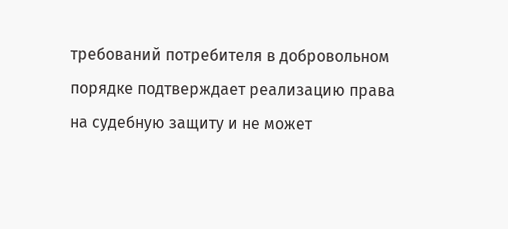требований потребителя в добровольном порядке подтверждает реализацию права на судебную защиту и не может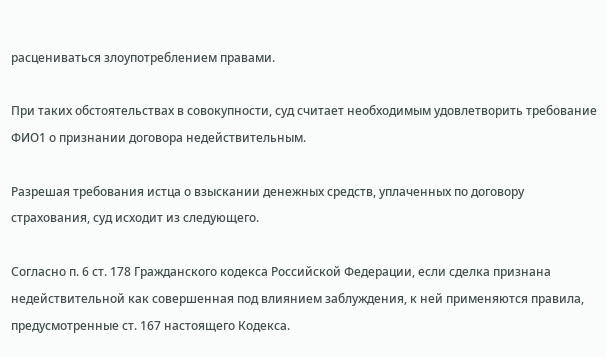расцениваться злоупотреблением правами.

При таких обстоятельствах в совокупности, суд считает необходимым удовлетворить требование ФИО1 о признании договора недействительным.

Разрешая требования истца о взыскании денежных средств, уплаченных по договору страхования, суд исходит из следующего.

Согласно п. 6 ст. 178 Гражданского кодекса Российской Федерации, если сделка признана недействительной как совершенная под влиянием заблуждения, к ней применяются правила, предусмотренные ст. 167 настоящего Кодекса.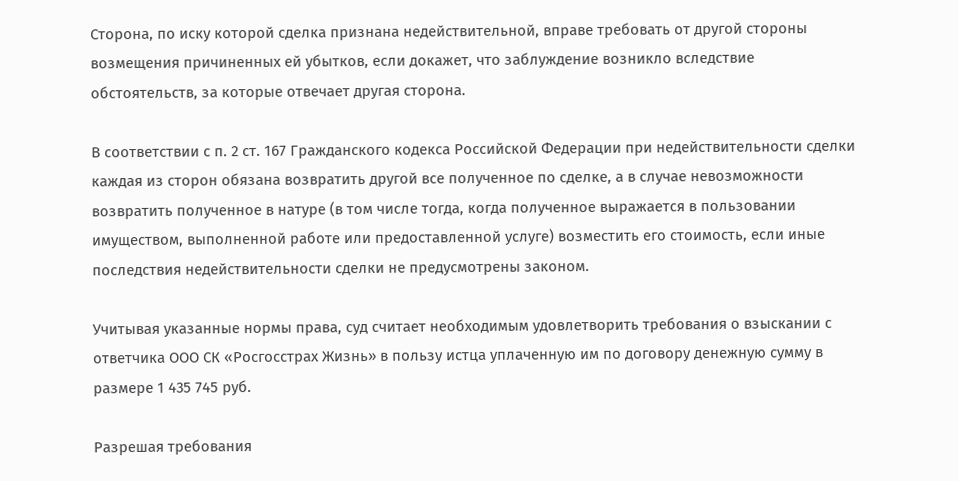Сторона, по иску которой сделка признана недействительной, вправе требовать от другой стороны возмещения причиненных ей убытков, если докажет, что заблуждение возникло вследствие обстоятельств, за которые отвечает другая сторона.

В соответствии с п. 2 ст. 167 Гражданского кодекса Российской Федерации при недействительности сделки каждая из сторон обязана возвратить другой все полученное по сделке, а в случае невозможности возвратить полученное в натуре (в том числе тогда, когда полученное выражается в пользовании имуществом, выполненной работе или предоставленной услуге) возместить его стоимость, если иные последствия недействительности сделки не предусмотрены законом.

Учитывая указанные нормы права, суд считает необходимым удовлетворить требования о взыскании с ответчика ООО СК «Росгосстрах Жизнь» в пользу истца уплаченную им по договору денежную сумму в размере 1 435 745 руб.

Разрешая требования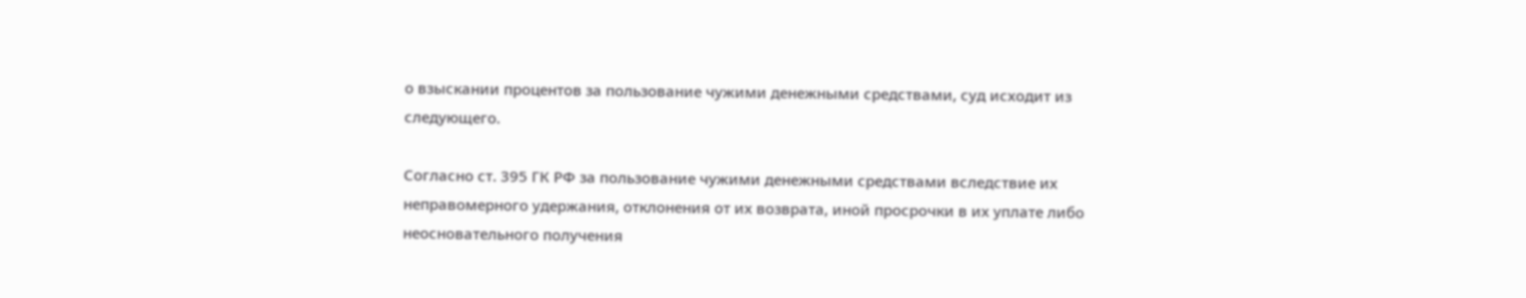о взыскании процентов за пользование чужими денежными средствами, суд исходит из следующего.

Согласно ст. 395 ГК РФ за пользование чужими денежными средствами вследствие их неправомерного удержания, отклонения от их возврата, иной просрочки в их уплате либо неосновательного получения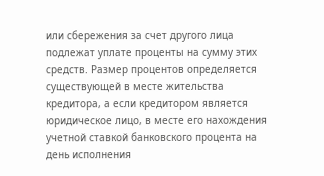или сбережения за счет другого лица подлежат уплате проценты на сумму этих средств. Размер процентов определяется существующей в месте жительства кредитора, а если кредитором является юридическое лицо, в месте его нахождения учетной ставкой банковского процента на день исполнения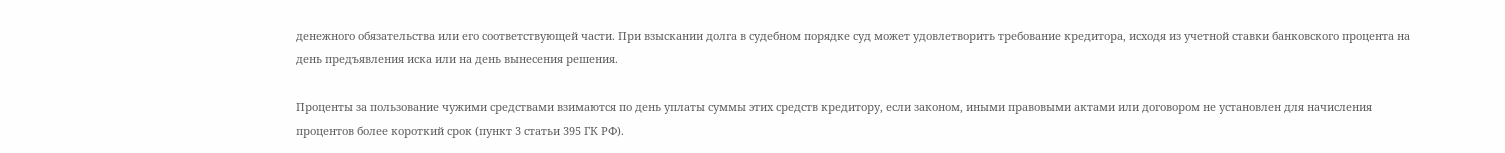денежного обязательства или его соответствующей части. При взыскании долга в судебном порядке суд может удовлетворить требование кредитора, исходя из учетной ставки банковского процента на день предъявления иска или на день вынесения решения.

Проценты за пользование чужими средствами взимаются по день уплаты суммы этих средств кредитору, если законом, иными правовыми актами или договором не установлен для начисления процентов более короткий срок (пункт 3 статьи 395 ГК РФ).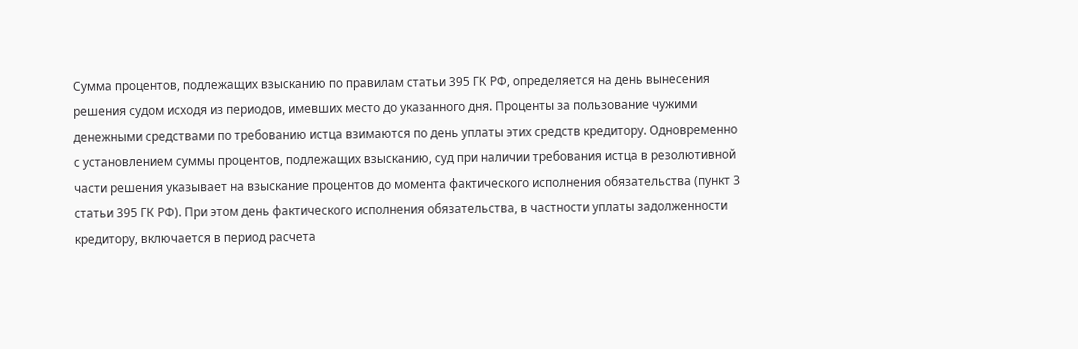Сумма процентов, подлежащих взысканию по правилам статьи 395 ГК РФ, определяется на день вынесения решения судом исходя из периодов, имевших место до указанного дня. Проценты за пользование чужими денежными средствами по требованию истца взимаются по день уплаты этих средств кредитору. Одновременно с установлением суммы процентов, подлежащих взысканию, суд при наличии требования истца в резолютивной части решения указывает на взыскание процентов до момента фактического исполнения обязательства (пункт 3 статьи 395 ГК РФ). При этом день фактического исполнения обязательства, в частности уплаты задолженности кредитору, включается в период расчета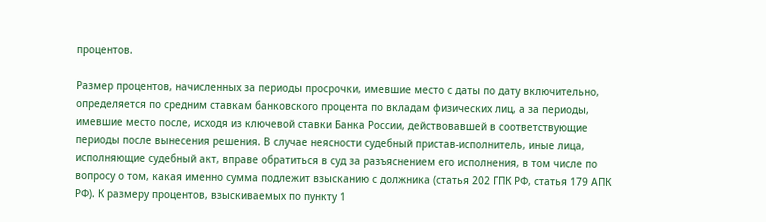процентов.

Размер процентов, начисленных за периоды просрочки, имевшие место с даты по дату включительно, определяется по средним ставкам банковского процента по вкладам физических лиц, а за периоды, имевшие место после, исходя из ключевой ставки Банка России, действовавшей в соответствующие периоды после вынесения решения. В случае неясности судебный пристав-исполнитель, иные лица, исполняющие судебный акт, вправе обратиться в суд за разъяснением его исполнения, в том числе по вопросу о том, какая именно сумма подлежит взысканию с должника (статья 202 ГПК РФ, статья 179 АПК РФ). К размеру процентов, взыскиваемых по пункту 1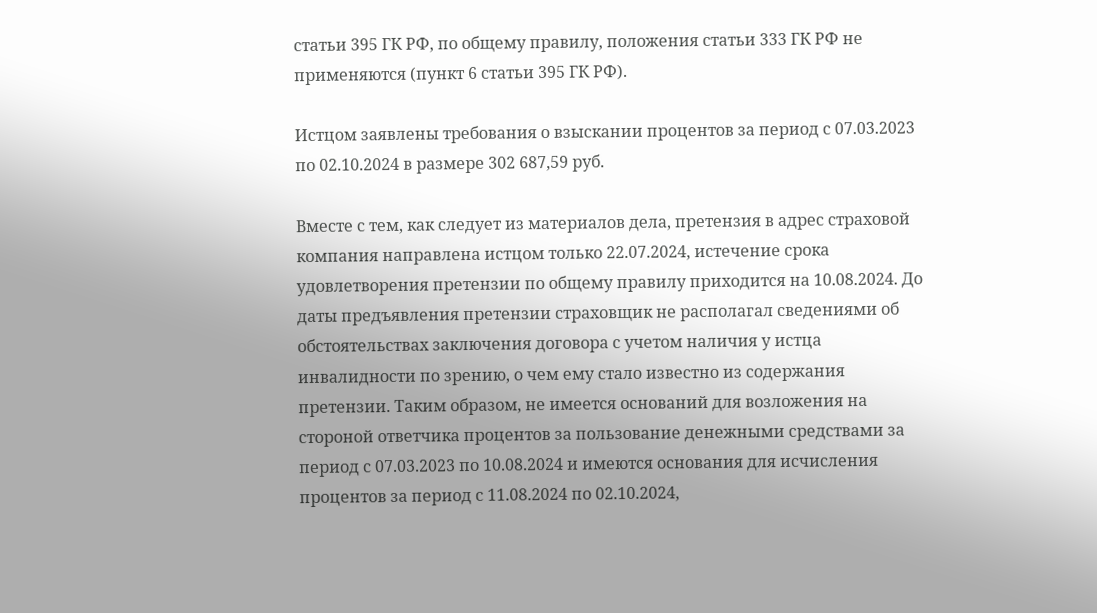статьи 395 ГК РФ, по общему правилу, положения статьи 333 ГК РФ не применяются (пункт 6 статьи 395 ГК РФ).

Истцом заявлены требования о взыскании процентов за период с 07.03.2023 по 02.10.2024 в размере 302 687,59 руб.

Вместе с тем, как следует из материалов дела, претензия в адрес страховой компания направлена истцом только 22.07.2024, истечение срока удовлетворения претензии по общему правилу приходится на 10.08.2024. До даты предъявления претензии страховщик не располагал сведениями об обстоятельствах заключения договора с учетом наличия у истца инвалидности по зрению, о чем ему стало известно из содержания претензии. Таким образом, не имеется оснований для возложения на стороной ответчика процентов за пользование денежными средствами за период с 07.03.2023 по 10.08.2024 и имеются основания для исчисления процентов за период с 11.08.2024 по 02.10.2024,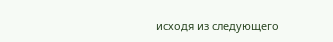исходя из следующего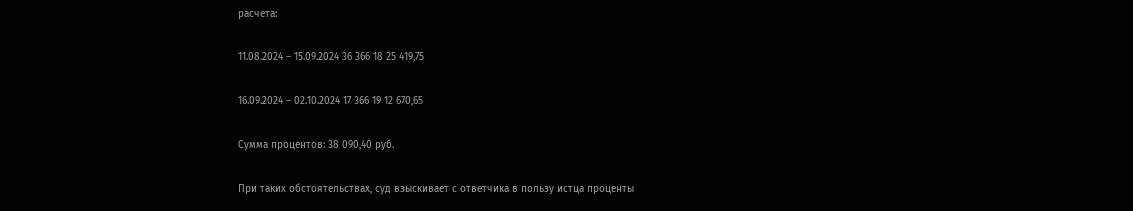расчета:

11.08.2024 – 15.09.2024 36 366 18 25 419,75

16.09.2024 – 02.10.2024 17 366 19 12 670,65

Сумма процентов: 38 090,40 руб.

При таких обстоятельствах, суд взыскивает с ответчика в пользу истца проценты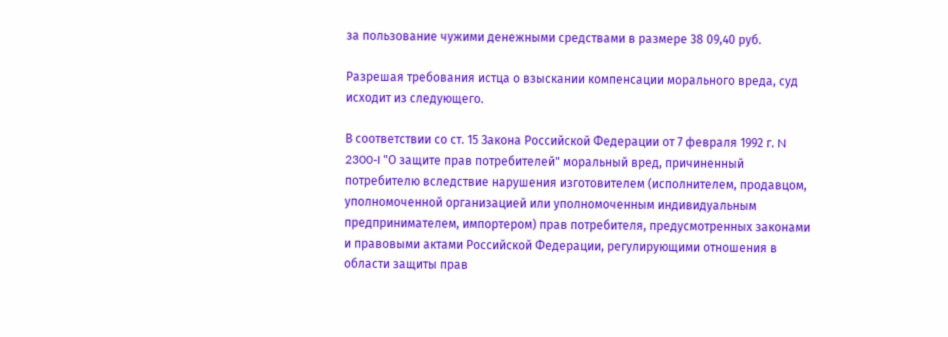за пользование чужими денежными средствами в размере 38 09,40 руб.

Разрешая требования истца о взыскании компенсации морального вреда, суд исходит из следующего.

В соответствии со ст. 15 Закона Российской Федерации от 7 февраля 1992 г. N 2300-I "О защите прав потребителей" моральный вред, причиненный потребителю вследствие нарушения изготовителем (исполнителем, продавцом, уполномоченной организацией или уполномоченным индивидуальным предпринимателем, импортером) прав потребителя, предусмотренных законами и правовыми актами Российской Федерации, регулирующими отношения в области защиты прав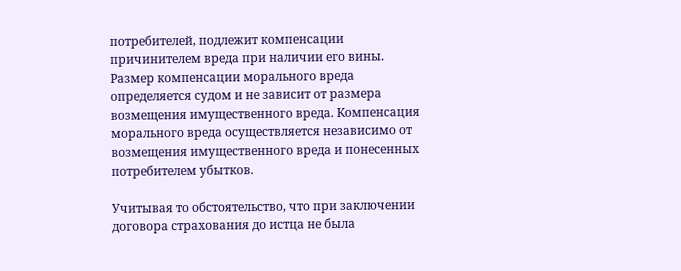потребителей, подлежит компенсации причинителем вреда при наличии его вины. Размер компенсации морального вреда определяется судом и не зависит от размера возмещения имущественного вреда. Компенсация морального вреда осуществляется независимо от возмещения имущественного вреда и понесенных потребителем убытков.

Учитывая то обстоятельство, что при заключении договора страхования до истца не была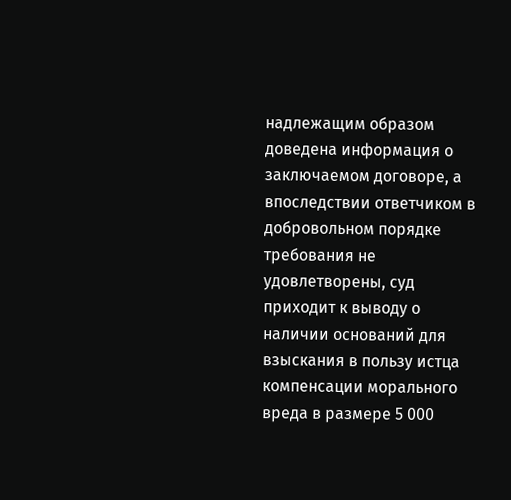надлежащим образом доведена информация о заключаемом договоре, а впоследствии ответчиком в добровольном порядке требования не удовлетворены, суд приходит к выводу о наличии оснований для взыскания в пользу истца компенсации морального вреда в размере 5 000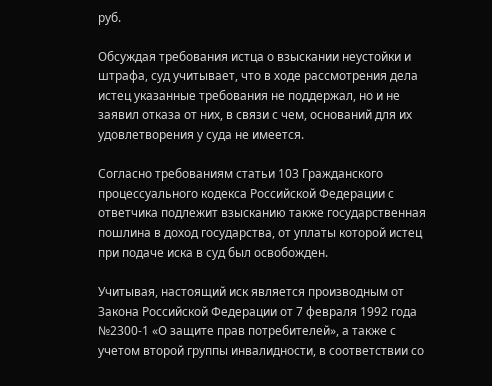руб.

Обсуждая требования истца о взыскании неустойки и штрафа, суд учитывает, что в ходе рассмотрения дела истец указанные требования не поддержал, но и не заявил отказа от них, в связи с чем, оснований для их удовлетворения у суда не имеется.

Согласно требованиям статьи 103 Гражданского процессуального кодекса Российской Федерации с ответчика подлежит взысканию также государственная пошлина в доход государства, от уплаты которой истец при подаче иска в суд был освобожден.

Учитывая, настоящий иск является производным от Закона Российской Федерации от 7 февраля 1992 года №2300-1 «О защите прав потребителей», а также с учетом второй группы инвалидности, в соответствии со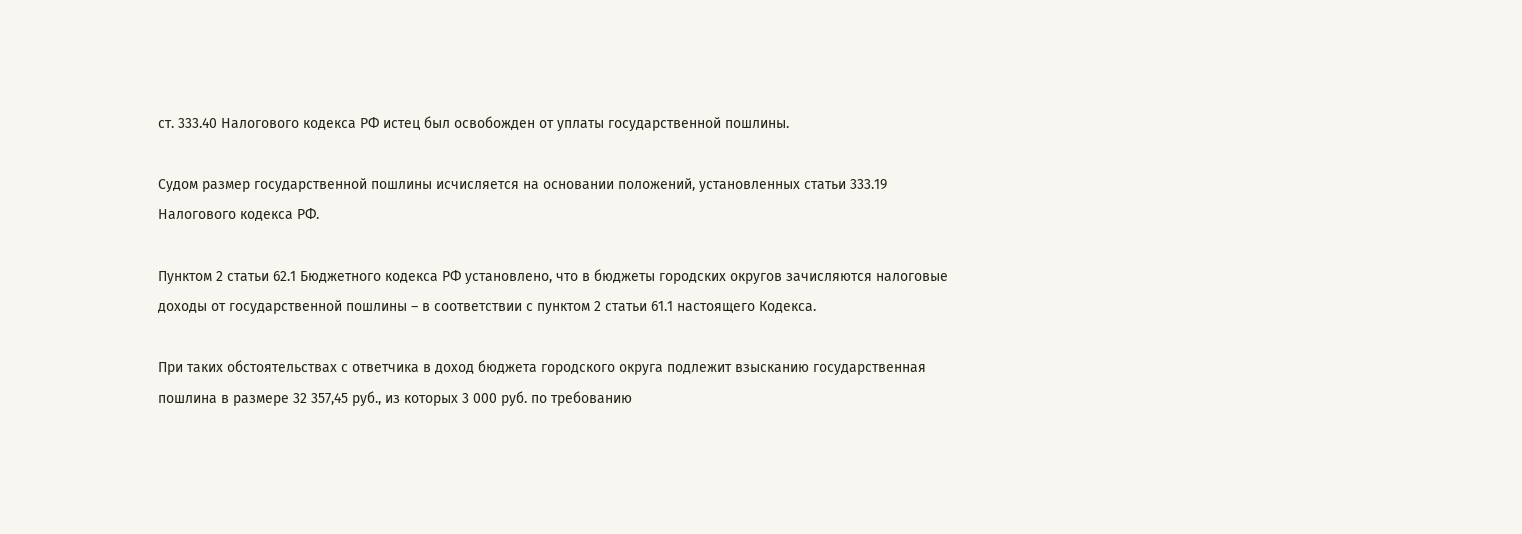ст. 333.40 Налогового кодекса РФ истец был освобожден от уплаты государственной пошлины.

Судом размер государственной пошлины исчисляется на основании положений, установленных статьи 333.19 Налогового кодекса РФ.

Пунктом 2 статьи 62.1 Бюджетного кодекса РФ установлено, что в бюджеты городских округов зачисляются налоговые доходы от государственной пошлины – в соответствии с пунктом 2 статьи 61.1 настоящего Кодекса.

При таких обстоятельствах с ответчика в доход бюджета городского округа подлежит взысканию государственная пошлина в размере 32 357,45 руб., из которых 3 000 руб. по требованию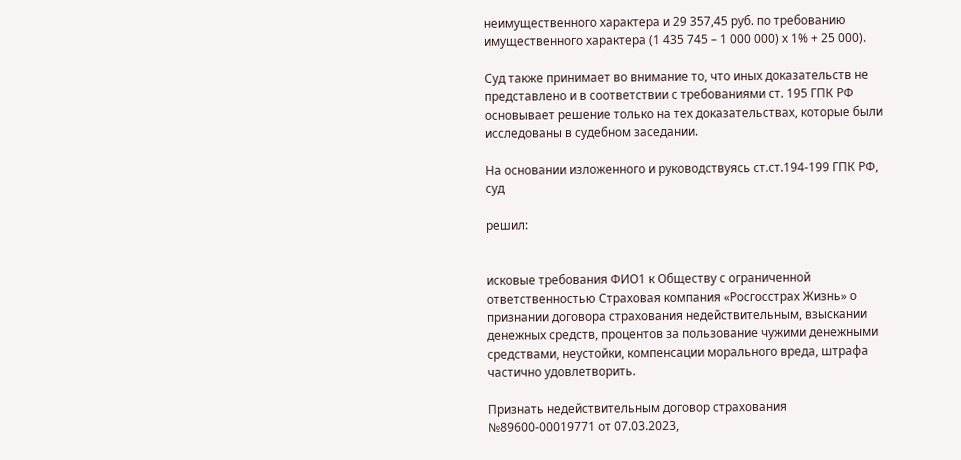неимущественного характера и 29 357,45 руб. по требованию имущественного характера (1 435 745 – 1 000 000) х 1% + 25 000).

Суд также принимает во внимание то, что иных доказательств не представлено и в соответствии с требованиями ст. 195 ГПК РФ основывает решение только на тех доказательствах, которые были исследованы в судебном заседании.

На основании изложенного и руководствуясь ст.ст.194-199 ГПК РФ, суд

решил:


исковые требования ФИО1 к Обществу с ограниченной ответственностью Страховая компания «Росгосстрах Жизнь» о признании договора страхования недействительным, взыскании денежных средств, процентов за пользование чужими денежными средствами, неустойки, компенсации морального вреда, штрафа частично удовлетворить.

Признать недействительным договор страхования №89600-00019771 от 07.03.2023,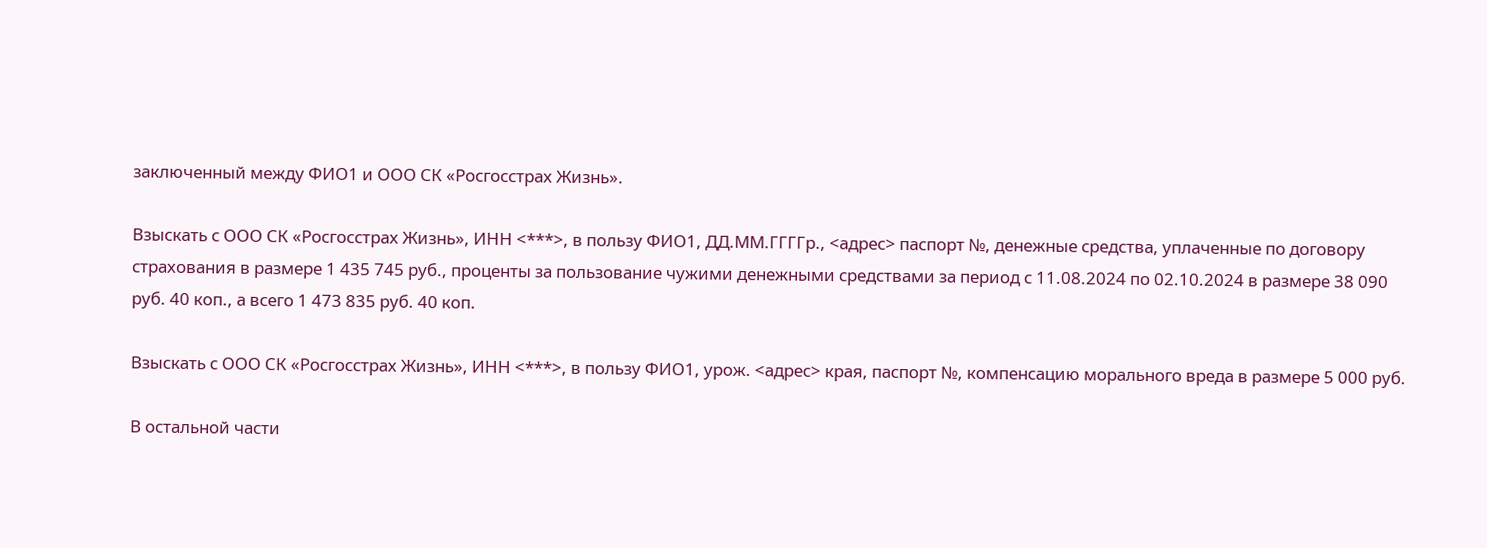заключенный между ФИО1 и ООО СК «Росгосстрах Жизнь».

Взыскать с ООО СК «Росгосстрах Жизнь», ИНН <***>, в пользу ФИО1, ДД.ММ.ГГГГр., <адрес> паспорт №, денежные средства, уплаченные по договору страхования в размере 1 435 745 руб., проценты за пользование чужими денежными средствами за период с 11.08.2024 по 02.10.2024 в размере 38 090 руб. 40 коп., а всего 1 473 835 руб. 40 коп.

Взыскать с ООО СК «Росгосстрах Жизнь», ИНН <***>, в пользу ФИО1, урож. <адрес> края, паспорт №, компенсацию морального вреда в размере 5 000 руб.

В остальной части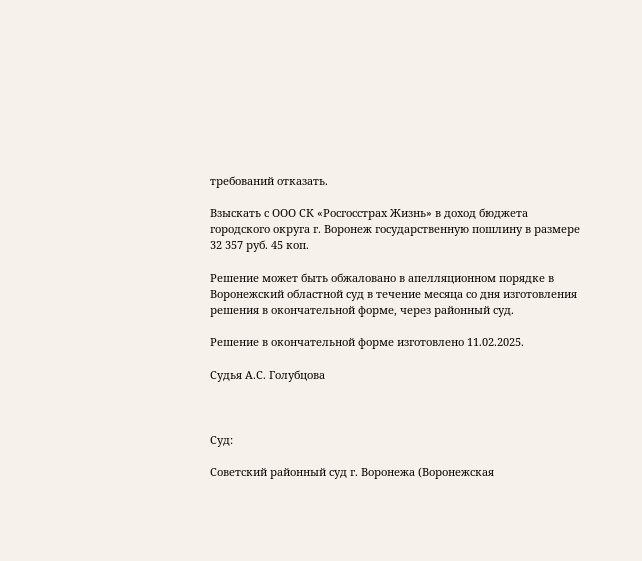требований отказать.

Взыскать с ООО СК «Росгосстрах Жизнь» в доход бюджета городского округа г. Воронеж государственную пошлину в размере 32 357 руб. 45 коп.

Решение может быть обжаловано в апелляционном порядке в Воронежский областной суд в течение месяца со дня изготовления решения в окончательной форме, через районный суд.

Решение в окончательной форме изготовлено 11.02.2025.

Судья А.С. Голубцова



Суд:

Советский районный суд г. Воронежа (Воронежская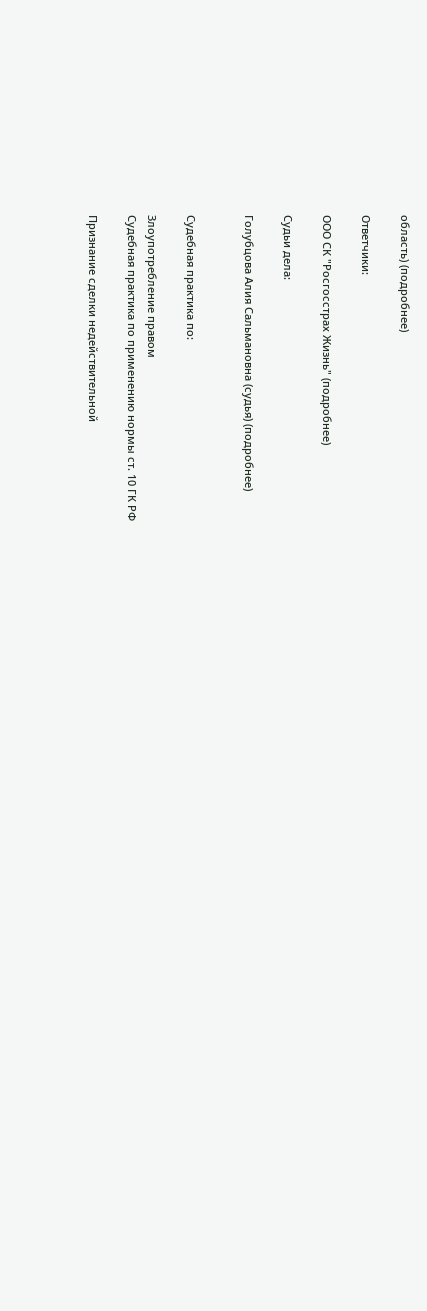область) (подробнее)

Ответчики:

ООО СК "Росгосстрах Жизнь" (подробнее)

Судьи дела:

Голубцова Алия Сальмановна (судья) (подробнее)


Судебная практика по:

Злоупотребление правом
Судебная практика по применению нормы ст. 10 ГК РФ

Признание сделки недействительной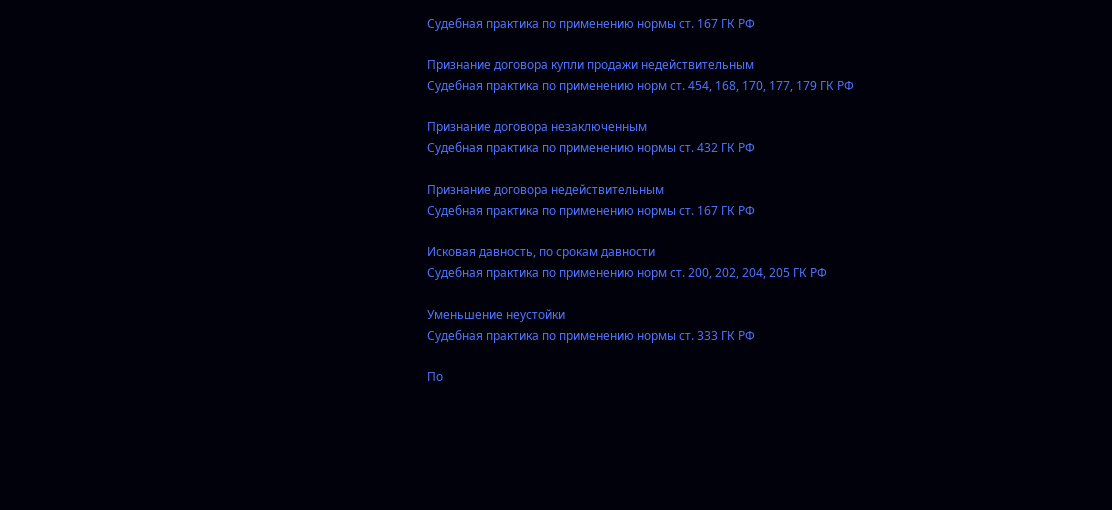Судебная практика по применению нормы ст. 167 ГК РФ

Признание договора купли продажи недействительным
Судебная практика по применению норм ст. 454, 168, 170, 177, 179 ГК РФ

Признание договора незаключенным
Судебная практика по применению нормы ст. 432 ГК РФ

Признание договора недействительным
Судебная практика по применению нормы ст. 167 ГК РФ

Исковая давность, по срокам давности
Судебная практика по применению норм ст. 200, 202, 204, 205 ГК РФ

Уменьшение неустойки
Судебная практика по применению нормы ст. 333 ГК РФ

По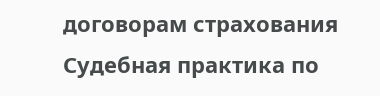договорам страхования
Судебная практика по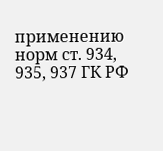применению норм ст. 934, 935, 937 ГК РФ